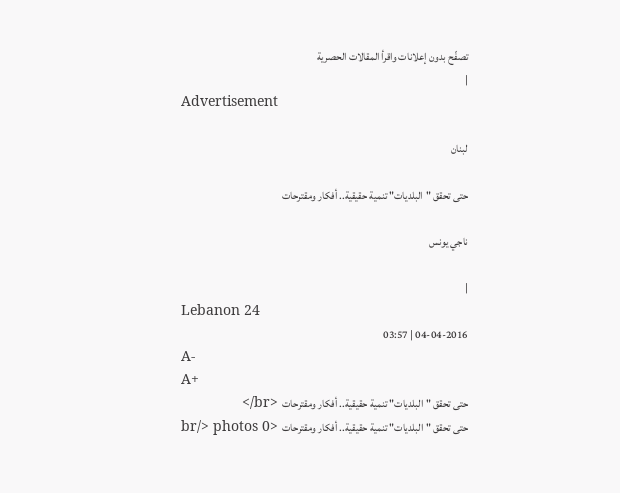تصفّح بدون إعلانات واقرأ المقالات الحصرية
|
Advertisement

لبنان

حتى تحقق "البلديات" تنمية حقيقية.. أفكار ومقترحات

ناجي يونس

|
Lebanon 24
04-04-2016 | 03:57
A-
A+
حتى تحقق "البلديات" تنمية حقيقية.. أفكار ومقترحات  <br/>
حتى تحقق "البلديات" تنمية حقيقية.. أفكار ومقترحات  <br/> photos 0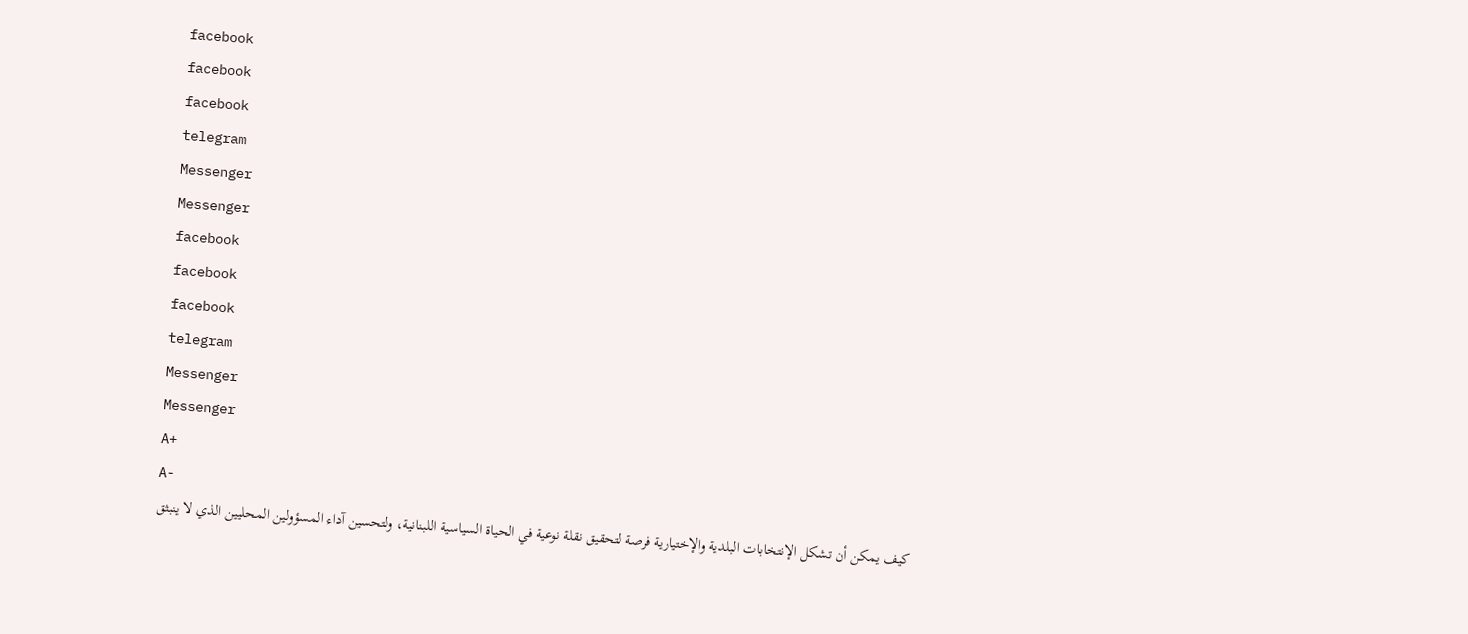facebook
facebook
facebook
telegram
Messenger
Messenger
facebook
facebook
facebook
telegram
Messenger
Messenger
A+
A-
كيف يمكن أن تشكل الإنتخابات البلدية والإختيارية فرصة لتحقيق نقلة نوعية في الحياة السياسية اللبنانية، ولتحسين آداء المسؤولين المحليين الذي لا ينبثق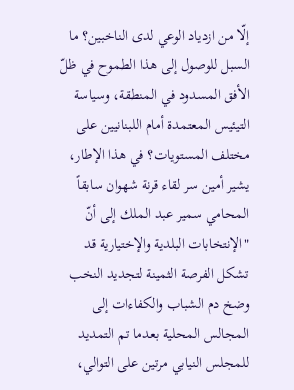إلّا من ازدياد الوعي لدى الناخبين؟ ما السبل للوصول إلى هذا الطموح في ظلّ الأفق المسدود في المنطقة، وسياسة التيئيس المعتمدة أمام اللبنانيين على مختلف المستويات؟ في هذا الإطار، يشير أمين سر لقاء قرنة شهوان سابقاً المحامي سمير عبد الملك إلى أنّ "الإنتخابات البلدية والإختيارية قد تشكل الفرصة الثمينة لتجديد النخب وضخ دم الشباب والكفاءات إلى المجالس المحلية بعدما تم التمديد للمجلس النيابي مرتين على التوالي،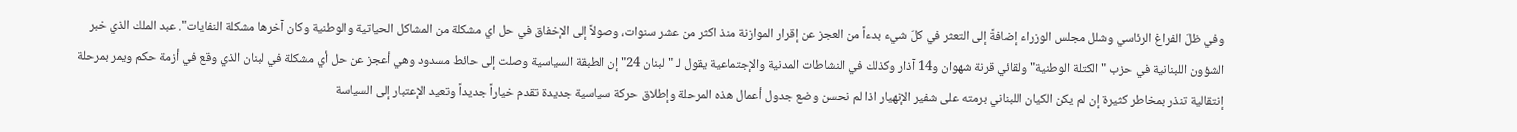وفي ظلّ الفراغ الرئاسي وشلل مجلس الوزراء إضافةً إلى التعثر في كلّ شيء بدءاً من العجز عن إقرار الموازنة منذ اكثر من عشر سنوات، وصولاً إلى الإخفاق في حل اي مشكلة من المشاكل الحياتية والوطنية وكان آخرها مشكلة النفايات". عبد الملك الذي خبر الشؤون اللبنانية في حزب "الكتلة الوطنية" ولقائي قرنة شهوان و14 آذار وكذلك في النشاطات المدنية والإجتماعية يقول لـ "لبنان 24" إن الطبقة السياسية وصلت إلى حائط مسدود وهي أعجز عن حل أي مشكلة في لبنان الذي وقع في أزمة حكم ويمر بمرحلة إنتقالية تنذر بمخاطر كثيرة إن لم يكن الكيان اللبناني برمته على شفير الإنهيار اذا لم نحسن وضع جدول أعمال هذه المرحلة وإطلاق حركة سياسية جديدة تقدم خياراً جديداً وتعيد الإعتبار إلى السياسة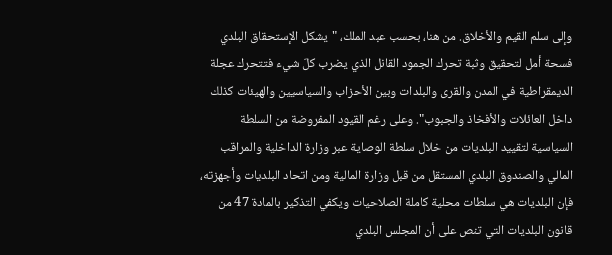وإلى سلم القيم والأخلاق. من هنا، بحسب عبد الملك، "يشكل الإستحقاق البلدي فسحة أمل لتحقيق وثبة تحرك الجمود القانل الذي يضرب كلّ شيء فتتحرك عجلة الديمقراطية في المدن والقرى والبلدات وبين الأحزاب والسياسيين والهيئات كذلك داخل العائلات والأفخاذ والجبوب". وعلى رغم القيود المفروضة من السلطة السياسية لتقييد البلديات من خلال سلطة الوصاية عبر وزارة الداخلية والمراقب المالي والصندوق البلدي المستقل من قبل وزارة المالية ومن اتحاد البلديات وأجهزته، فإن البلديات هي سلطات محلية كاملة الصلاحيات ويكفي التذكير بالمادة 47 من قانون البلديات التي تنص على أن المجلس البلدي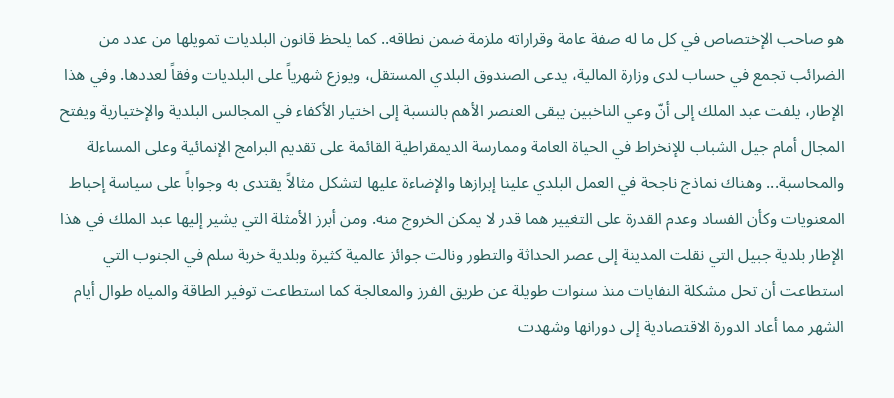هو صاحب الإختصاص في كل ما له صفة عامة وقراراته ملزمة ضمن نطاقه.. كما يلحظ قانون البلديات تمويلها من عدد من الضرائب تجمع في حساب لدى وزارة المالية، يدعى الصندوق البلدي المستقل، ويوزع شهرياً على البلديات وفقاً لعددها. وفي هذا الإطار، يلفت عبد الملك إلى أنّ وعي الناخبين يبقى العنصر الأهم بالنسبة إلى اختيار الأكفاء في المجالس البلدية والإختيارية ويفتح المجال أمام جيل الشباب للإنخراط في الحياة العامة وممارسة الديمقراطية القائمة على تقديم البرامج الإنمائية وعلى المساءلة والمحاسبة... وهناك نماذج ناجحة في العمل البلدي علينا إبرازها والإضاءة عليها لتشكل مثالاً يقتدى به وجواباً على سياسة إحباط المعنويات وكأن الفساد وعدم القدرة على التغيير هما قدر لا يمكن الخروج منه. ومن أبرز الأمثلة التي يشير إليها عبد الملك في هذا الإطار بلدية جبيل التي نقلت المدينة إلى عصر الحداثة والتطور ونالت جوائز عالمية كثيرة وبلدية خربة سلم في الجنوب التي استطاعت أن تحل مشكلة النفايات منذ سنوات طويلة عن طريق الفرز والمعالجة كما استطاعت توفير الطاقة والمياه طوال أيام الشهر مما أعاد الدورة الاقتصادية إلى دورانها وشهدت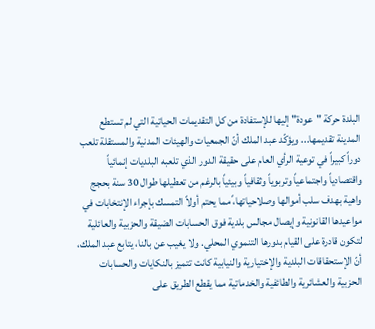البلدة حركة "عودة" إليها للإستفادة من كل التقديمات الحياتية التي لم تستطع المدينة تقديمها... ويؤكّد عبد الملك أنّ الجمعيات والهيئات المدنية والمستقلة تلعب دوراً كبيراً في توعية الرأي العام على حقيقة الدور الذي تلعبه البلديات إنمائياً واقتصادياً واجتماعياً وتربوياً وثقافياً وبيئياً بالرغم من تعطيلها طوال 30 سنة بحجج واهية بهدف سلب أموالها وصلاحياتها،ً مما يحتم أولاً التمسك بإجراء الإنتخابات في مواعيدها القانونية وإيصال مجالس بلدية فوق الحسابات الضيقة والحزبية والعائلية لتكون قادرة على القيام بدورها التنموي المحلي. ولا يغيب عن بالنا، يتابع عبد الملك، أنّ الإستحقاقات البلدية والإختيارية والنيابية كانت تتميز بالنكايات والحسابات الحزبية والعشائرية والطائفية والخدماتية مما يقطع الطريق على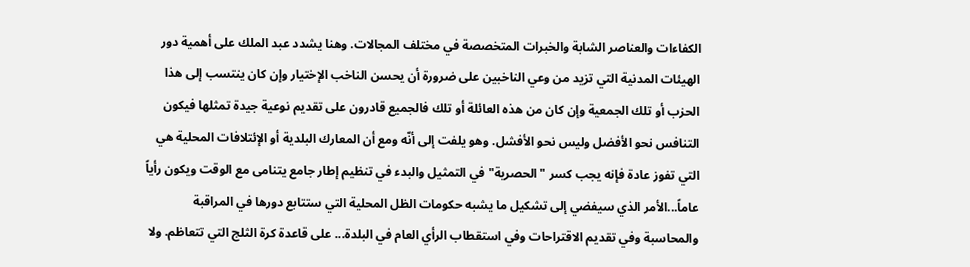الكفاءات والعناصر الشابة والخبرات المتخصصة في مختلف المجالات. وهنا يشدد عبد الملك على أهمية دور الهيئات المدنية التي تزيد من وعي الناخبين على ضرورة أن يحسن الناخب الإختيار وإن كان ينتسب إلى هذا الحزب أو تلك الجمعية وإن كان من هذه العائلة أو تلك فالجميع قادرون على تقديم نوعية جيدة تمثلها فيكون التنافس نحو الأفضل وليس نحو الأفشل. وهو يلفت إلى أنّه ومع أن المعارك البلدية أو الإئتلافات المحلية هي التي تفوز عادة فإنه يجب كسر "الحصرية" في التمثيل والبدء في تنظيم إطار جامع يتنامى مع الوقت ويكون رأياً عاماً...الأمر الذي سيفضي إلى تشكيل ما يشبه حكومات الظل المحلية التي ستتابع دورها في المراقبة والمحاسبة وفي تقديم الاقتراحات وفي استقطاب الرأي العام في البلدة... على قاعدة كرة الثلج التي تتعاظم. ولا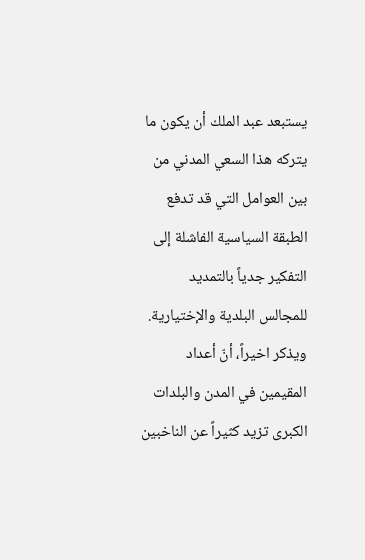يستبعد عبد الملك أن يكون ما يتركه هذا السعي المدني من بين العوامل التي قد تدفع الطبقة السياسية الفاشلة إلى التفكير جدياً بالتمديد للمجالس البلدية والإختيارية. ويذكر اخيراً، أنّ أعداد المقيمين في المدن والبلدات الكبرى تزيد كثيراً عن الناخبين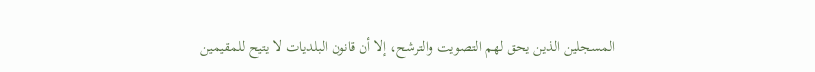المسجلين الذين يحق لهم التصويت والترشح، إلا أن قانون البلديات لا يتيح للمقيمين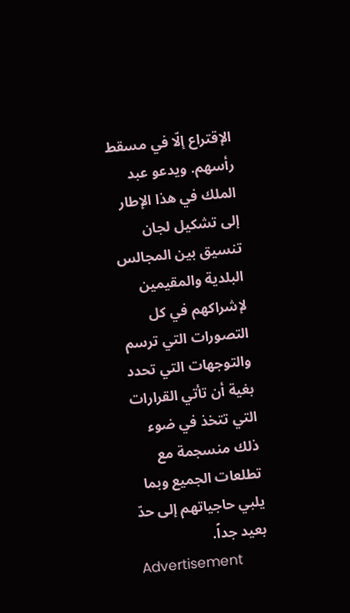الإقتراع إلّا في مسقط رأسهم. ويدعو عبد الملك في هذا الإطار إلى تشكيل لجان تنسيق بين المجالس البلدية والمقيمين لإشراكهم في كل التصورات التي ترسم والتوجهات التي تحدد بغية أن تأتي القرارات التي تتخذ في ضوء ذلك منسجمة مع تطلعات الجميع وبما يلبي حاجياتهم إلى حدّ بعيد جداً.
Advertisement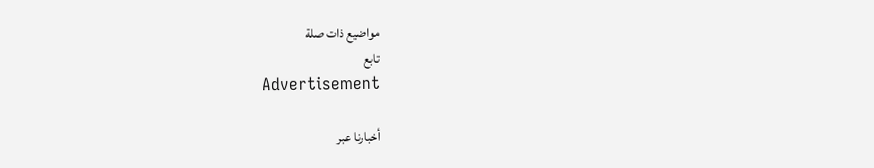مواضيع ذات صلة
تابع
Advertisement

أخبارنا عبر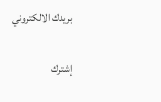بريدك الالكتروني

إشترك